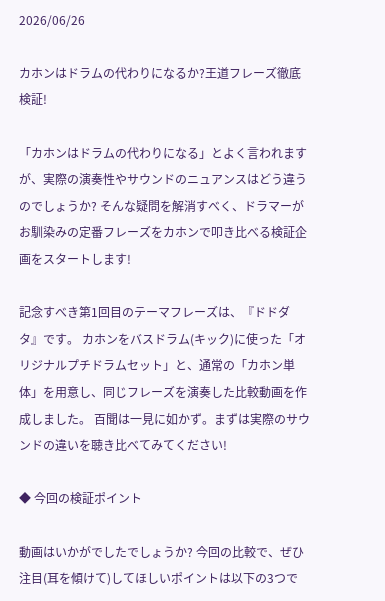2026/06/26

カホンはドラムの代わりになるか?王道フレーズ徹底検証!

「カホンはドラムの代わりになる」とよく言われますが、実際の演奏性やサウンドのニュアンスはどう違うのでしょうか? そんな疑問を解消すべく、ドラマーがお馴染みの定番フレーズをカホンで叩き比べる検証企画をスタートします!

記念すべき第1回目のテーマフレーズは、『ドドダタ』です。 カホンをバスドラム(キック)に使った「オリジナルプチドラムセット」と、通常の「カホン単体」を用意し、同じフレーズを演奏した比較動画を作成しました。 百聞は一見に如かず。まずは実際のサウンドの違いを聴き比べてみてください!

◆ 今回の検証ポイント

動画はいかがでしたでしょうか? 今回の比較で、ぜひ注目(耳を傾けて)してほしいポイントは以下の3つで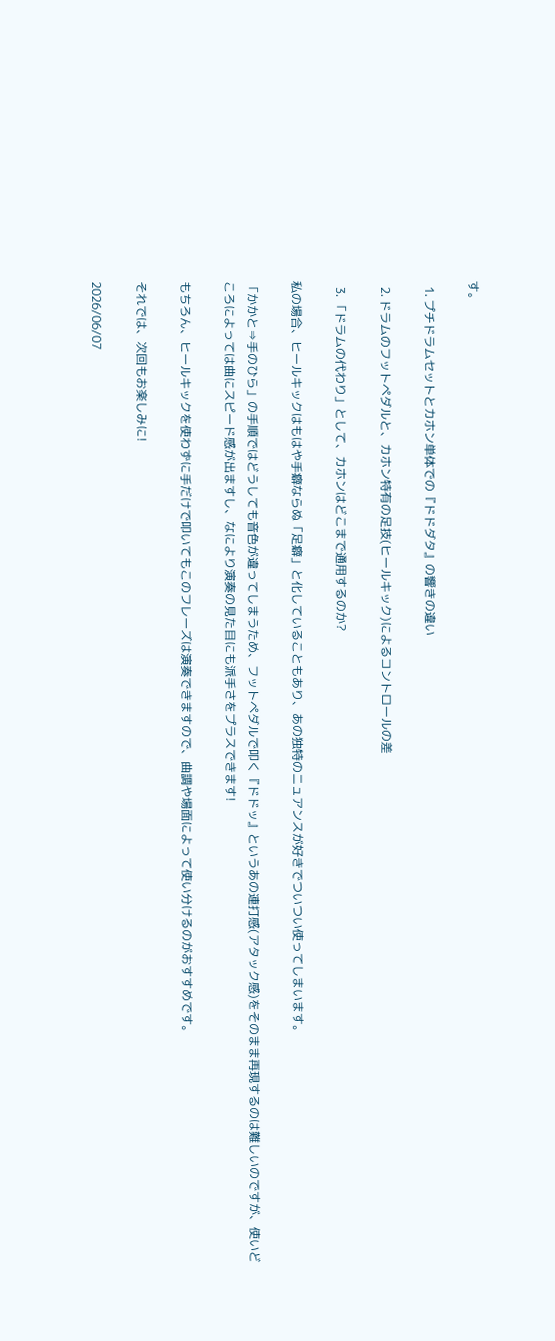す。

  1. プチドラムセットとカホン単体での『ドドダタ』の響きの違い

  2. ドラムのフットペダルと、カホン特有の足技(ヒールキック)によるコントロールの差

  3. 「ドラムの代わり」として、カホンはどこまで通用するのか?

私の場合、ヒールキックはもはや手癖ならぬ「足癖」と化していることもあり、あの独特のニュアンスが好きでついつい使ってしまいます。

「かかと⇒手のひら」の手順ではどうしても音色が違ってしまうため、フットペダルで叩く『ドドッ』というあの連打感(アタック感)をそのまま再現するのは難しいのですが、使いどころによっては曲にスピード感が出ますし、なにより演奏の見た目にも派手さをプラスできます!

もちろん、ヒールキックを使わずに手だけで叩いてもこのフレーズは演奏できますので、曲調や場面によって使い分けるのがおすすめです。

それでは、次回もお楽しみに!

2026/06/07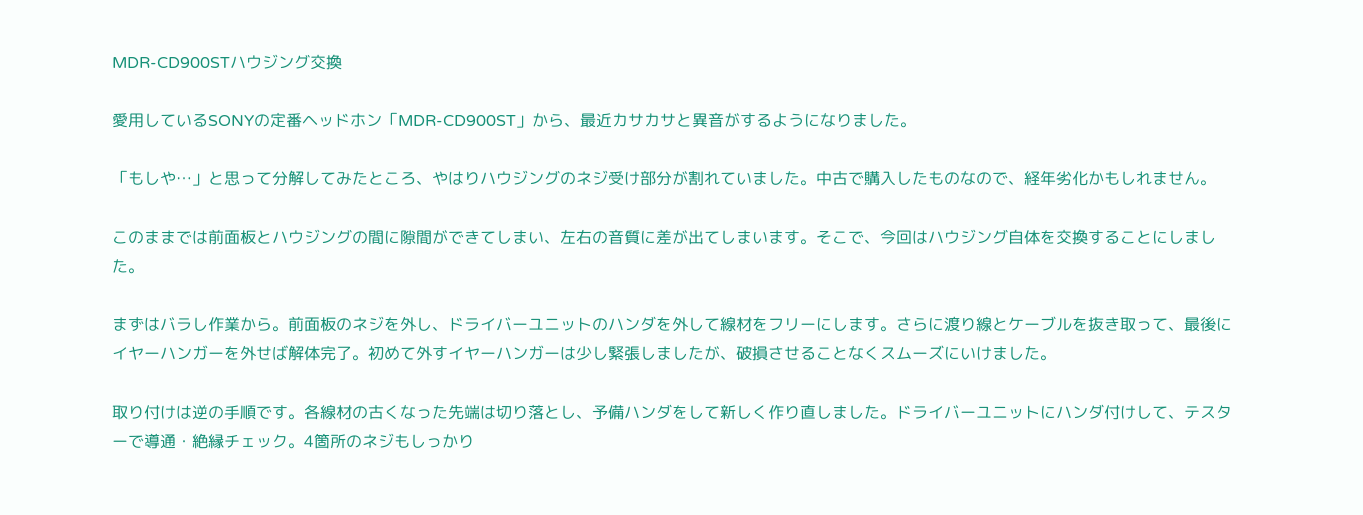MDR-CD900STハウジング交換

愛用しているSONYの定番ヘッドホン「MDR-CD900ST」から、最近カサカサと異音がするようになりました。

「もしや…」と思って分解してみたところ、やはりハウジングのネジ受け部分が割れていました。中古で購入したものなので、経年劣化かもしれません。

このままでは前面板とハウジングの間に隙間ができてしまい、左右の音質に差が出てしまいます。そこで、今回はハウジング自体を交換することにしました。

まずはバラし作業から。前面板のネジを外し、ドライバーユニットのハンダを外して線材をフリーにします。さらに渡り線とケーブルを抜き取って、最後にイヤーハンガーを外せば解体完了。初めて外すイヤーハンガーは少し緊張しましたが、破損させることなくスムーズにいけました。

取り付けは逆の手順です。各線材の古くなった先端は切り落とし、予備ハンダをして新しく作り直しました。ドライバーユニットにハンダ付けして、テスターで導通・絶縁チェック。4箇所のネジもしっかり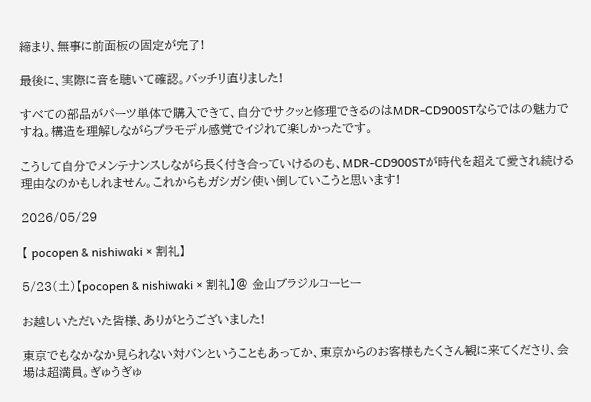締まり、無事に前面板の固定が完了!

最後に、実際に音を聴いて確認。バッチリ直りました!

すべての部品がパーツ単体で購入できて、自分でサクッと修理できるのはMDR-CD900STならではの魅力ですね。構造を理解しながらプラモデル感覚でイジれて楽しかったです。

こうして自分でメンテナンスしながら長く付き合っていけるのも、MDR-CD900STが時代を超えて愛され続ける理由なのかもしれません。これからもガシガシ使い倒していこうと思います!

2026/05/29

【 pocopen & nishiwaki × 割礼】

5/23(土)【pocopen & nishiwaki × 割礼】@ 金山ブラジルコーヒー

お越しいただいた皆様、ありがとうございました!

東京でもなかなか見られない対バンということもあってか、東京からのお客様もたくさん観に来てくださり、会場は超満員。ぎゅうぎゅ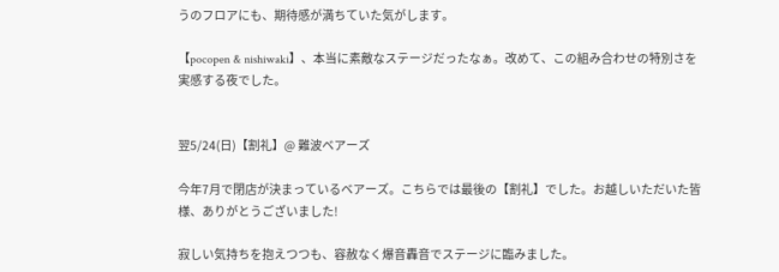うのフロアにも、期待感が満ちていた気がします。

【pocopen & nishiwaki】、本当に素敵なステージだったなぁ。改めて、この組み合わせの特別さを実感する夜でした。


翌5/24(日)【割礼】@ 難波ベアーズ

今年7月で閉店が決まっているベアーズ。こちらでは最後の【割礼】でした。お越しいただいた皆様、ありがとうございました!

寂しい気持ちを抱えつつも、容赦なく爆音轟音でステージに臨みました。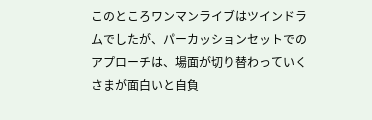このところワンマンライブはツインドラムでしたが、パーカッションセットでのアプローチは、場面が切り替わっていくさまが面白いと自負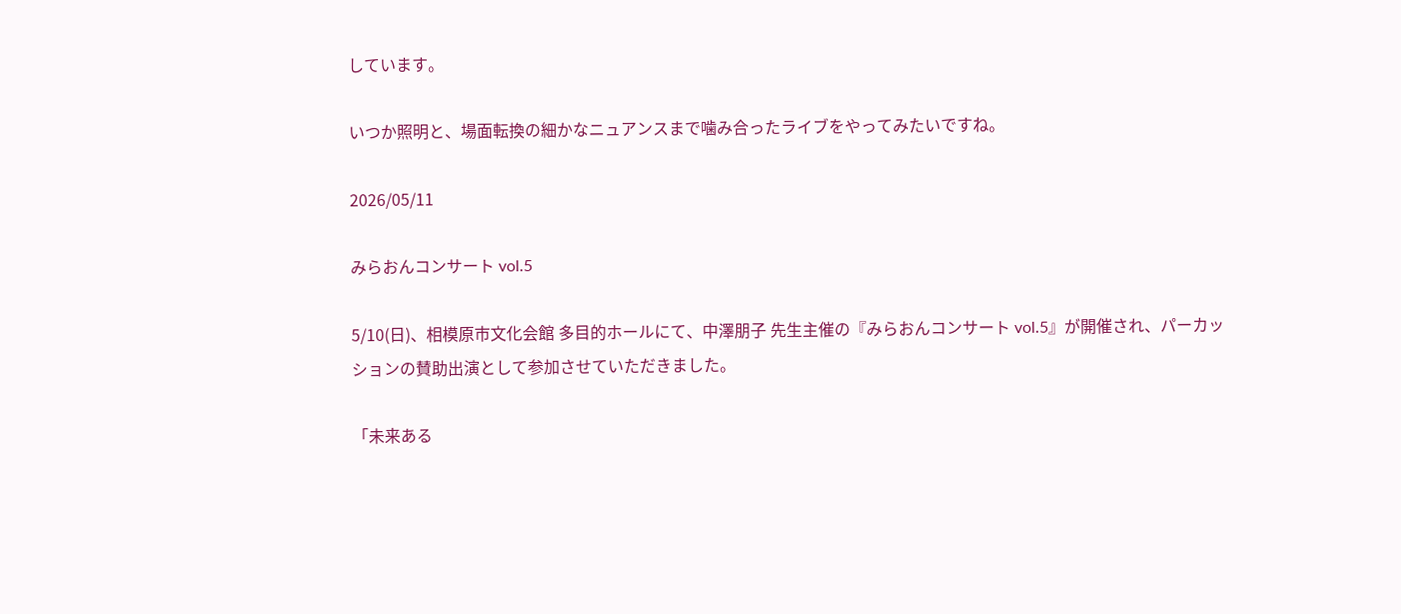しています。

いつか照明と、場面転換の細かなニュアンスまで噛み合ったライブをやってみたいですね。

2026/05/11

みらおんコンサート vol.5

5/10(日)、相模原市文化会館 多目的ホールにて、中澤朋子 先生主催の『みらおんコンサート vol.5』が開催され、パーカッションの賛助出演として参加させていただきました。

「未来ある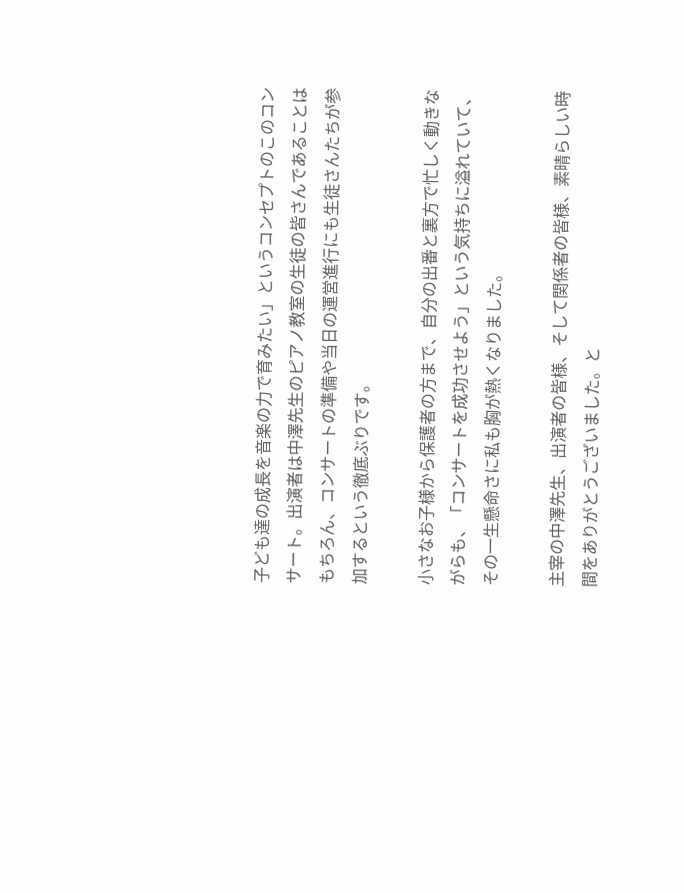子ども達の成長を音楽の力で育みたい」というコンセプトのこのコンサート。出演者は中澤先生のピアノ教室の生徒の皆さんであることはもちろん、コンサートの準備や当日の運営進行にも生徒さんたちが参加するという徹底ぶりです。

小さなお子様から保護者の方まで、自分の出番と裏方で忙しく動きながらも、「コンサートを成功させよう」という気持ちに溢れていて、その一生懸命さに私も胸が熱くなりました。

主宰の中澤先生、出演者の皆様、そして関係者の皆様、素晴らしい時間をありがとうございました。と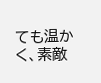ても温かく、素敵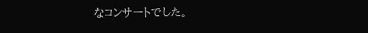なコンサートでした。